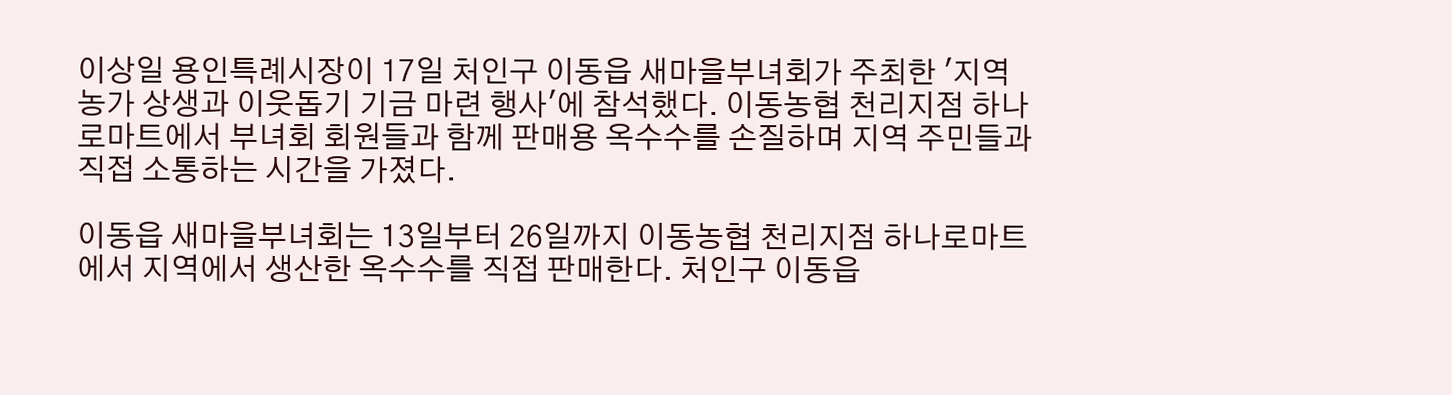이상일 용인특례시장이 17일 처인구 이동읍 새마을부녀회가 주최한 '지역 농가 상생과 이웃돕기 기금 마련 행사'에 참석했다. 이동농협 천리지점 하나로마트에서 부녀회 회원들과 함께 판매용 옥수수를 손질하며 지역 주민들과 직접 소통하는 시간을 가졌다.

이동읍 새마을부녀회는 13일부터 26일까지 이동농협 천리지점 하나로마트에서 지역에서 생산한 옥수수를 직접 판매한다. 처인구 이동읍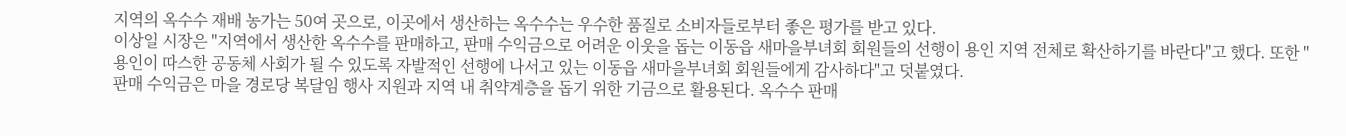지역의 옥수수 재배 농가는 50여 곳으로, 이곳에서 생산하는 옥수수는 우수한 품질로 소비자들로부터 좋은 평가를 받고 있다.
이상일 시장은 "지역에서 생산한 옥수수를 판매하고, 판매 수익금으로 어려운 이웃을 돕는 이동읍 새마을부녀회 회원들의 선행이 용인 지역 전체로 확산하기를 바란다"고 했다. 또한 "용인이 따스한 공동체 사회가 될 수 있도록 자발적인 선행에 나서고 있는 이동읍 새마을부녀회 회원들에게 감사하다"고 덧붙였다.
판매 수익금은 마을 경로당 복달임 행사 지원과 지역 내 취약계층을 돕기 위한 기금으로 활용된다. 옥수수 판매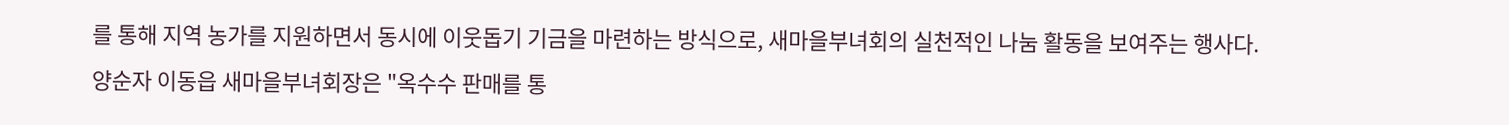를 통해 지역 농가를 지원하면서 동시에 이웃돕기 기금을 마련하는 방식으로, 새마을부녀회의 실천적인 나눔 활동을 보여주는 행사다.
양순자 이동읍 새마을부녀회장은 "옥수수 판매를 통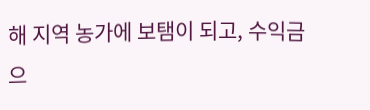해 지역 농가에 보탬이 되고, 수익금으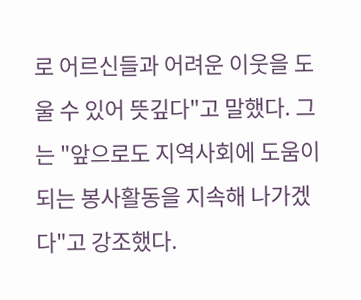로 어르신들과 어려운 이웃을 도울 수 있어 뜻깊다"고 말했다. 그는 "앞으로도 지역사회에 도움이 되는 봉사활동을 지속해 나가겠다"고 강조했다.